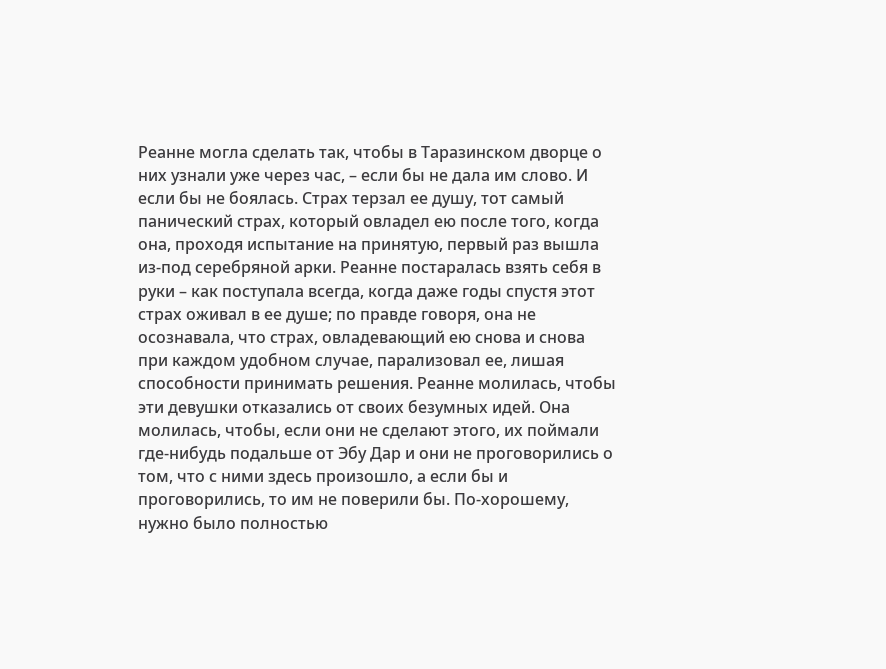Реанне могла сделать так, чтобы в Таразинском дворце о них узнали уже через час, – если бы не дала им слово. И если бы не боялась. Страх терзал ее душу, тот самый панический страх, который овладел ею после того, когда она, проходя испытание на принятую, первый раз вышла из-под серебряной арки. Реанне постаралась взять себя в руки – как поступала всегда, когда даже годы спустя этот страх оживал в ее душе; по правде говоря, она не осознавала, что страх, овладевающий ею снова и снова при каждом удобном случае, парализовал ее, лишая способности принимать решения. Реанне молилась, чтобы эти девушки отказались от своих безумных идей. Она молилась, чтобы, если они не сделают этого, их поймали где-нибудь подальше от Эбу Дар и они не проговорились о том, что с ними здесь произошло, а если бы и проговорились, то им не поверили бы. По-хорошему, нужно было полностью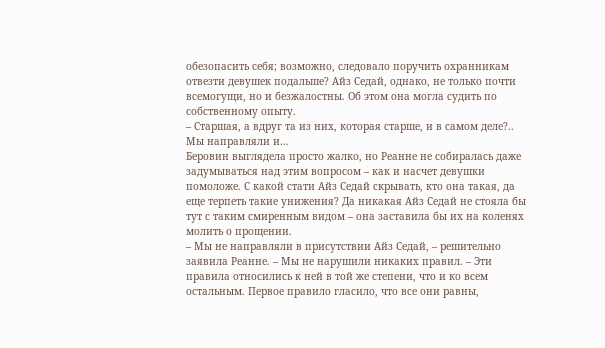обезопасить себя; возможно, следовало поручить охранникам отвезти девушек подальше? Айз Седай, однако, не только почти всемогущи, но и безжалостны. Об этом она могла судить по собственному опыту.
– Старшая, а вдруг та из них, которая старше, и в самом деле?.. Мы направляли и…
Беровин выглядела просто жалко, но Реанне не собиралась даже задумываться над этим вопросом – как и насчет девушки помоложе. С какой стати Айз Седай скрывать, кто она такая, да еще терпеть такие унижения? Да никакая Айз Седай не стояла бы тут с таким смиренным видом – она заставила бы их на коленях молить о прощении.
– Мы не направляли в присутствии Айз Седай, – решительно заявила Реанне. – Мы не нарушили никаких правил. – Эти правила относились к ней в той же степени, что и ко всем остальным. Первое правило гласило, что все они равны,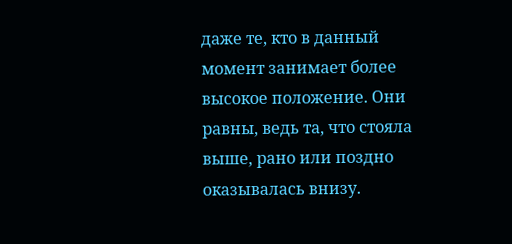даже те, кто в данный момент занимает более высокое положение. Они равны, ведь та, что стояла выше, рано или поздно оказывалась внизу.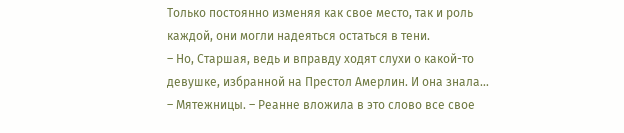Только постоянно изменяя как свое место, так и роль каждой, они могли надеяться остаться в тени.
– Но, Старшая, ведь и вправду ходят слухи о какой-то девушке, избранной на Престол Амерлин. И она знала…
– Мятежницы. – Реанне вложила в это слово все свое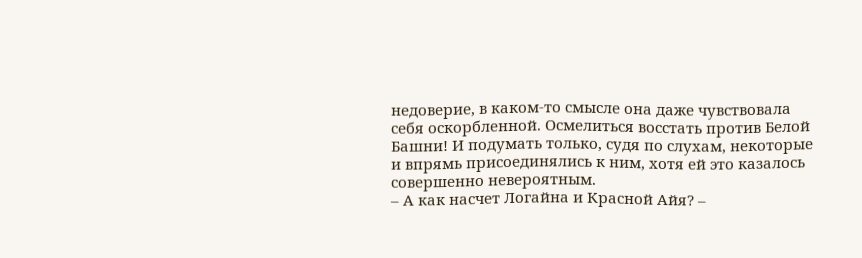недоверие, в каком-то смысле она даже чувствовала себя оскорбленной. Осмелиться восстать против Белой Башни! И подумать только, судя по слухам, некоторые и впрямь присоединялись к ним, хотя ей это казалось совершенно невероятным.
– А как насчет Логайна и Красной Айя? –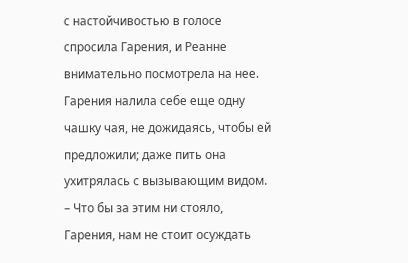с настойчивостью в голосе спросила Гарения, и Реанне внимательно посмотрела на нее. Гарения налила себе еще одну чашку чая, не дожидаясь, чтобы ей предложили; даже пить она ухитрялась с вызывающим видом.
– Что бы за этим ни стояло, Гарения, нам не стоит осуждать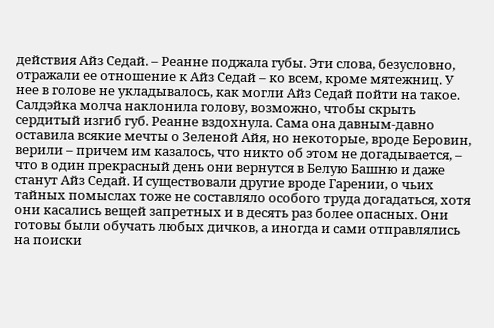действия Айз Седай. – Реанне поджала губы. Эти слова, безусловно, отражали ее отношение к Айз Седай – ко всем, кроме мятежниц. У нее в голове не укладывалось, как могли Айз Седай пойти на такое.
Салдэйка молча наклонила голову, возможно, чтобы скрыть сердитый изгиб губ. Реанне вздохнула. Сама она давным-давно оставила всякие мечты о Зеленой Айя, но некоторые, вроде Беровин, верили – причем им казалось, что никто об этом не догадывается, – что в один прекрасный день они вернутся в Белую Башню и даже станут Айз Седай. И существовали другие вроде Гарении, о чьих тайных помыслах тоже не составляло особого труда догадаться, хотя они касались вещей запретных и в десять раз более опасных. Они готовы были обучать любых дичков, а иногда и сами отправлялись на поиски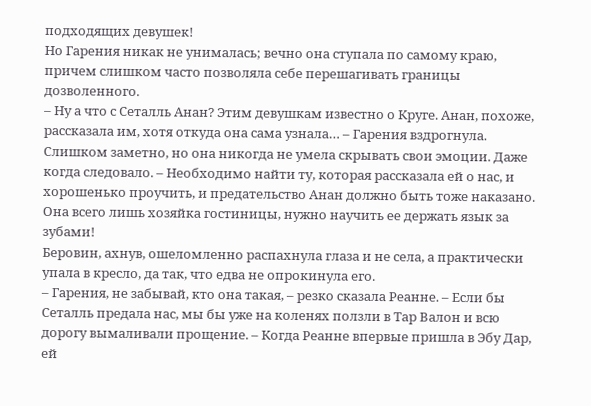подходящих девушек!
Но Гарения никак не унималась; вечно она ступала по самому краю, причем слишком часто позволяла себе перешагивать границы дозволенного.
– Ну а что с Сеталль Анан? Этим девушкам известно о Круге. Анан, похоже, рассказала им, хотя откуда она сама узнала… – Гарения вздрогнула. Слишком заметно, но она никогда не умела скрывать свои эмоции. Даже когда следовало. – Необходимо найти ту, которая рассказала ей о нас, и хорошенько проучить, и предательство Анан должно быть тоже наказано. Она всего лишь хозяйка гостиницы, нужно научить ее держать язык за зубами!
Беровин, ахнув, ошеломленно распахнула глаза и не села, а практически упала в кресло, да так, что едва не опрокинула его.
– Гарения, не забывай, кто она такая, – резко сказала Реанне. – Если бы Сеталль предала нас, мы бы уже на коленях ползли в Тар Валон и всю дорогу вымаливали прощение. – Когда Реанне впервые пришла в Эбу Дар, ей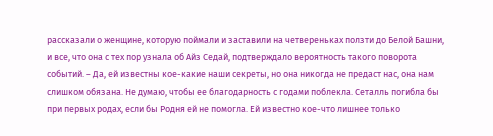рассказали о женщине, которую поймали и заставили на четвереньках ползти до Белой Башни, и все, что она с тех пор узнала об Айз Седай, подтверждало вероятность такого поворота событий. – Да, ей известны кое-какие наши секреты, но она никогда не предаст нас, она нам слишком обязана. Не думаю, чтобы ее благодарность с годами поблекла. Сеталль погибла бы при первых родах, если бы Родня ей не помогла. Ей известно кое-что лишнее только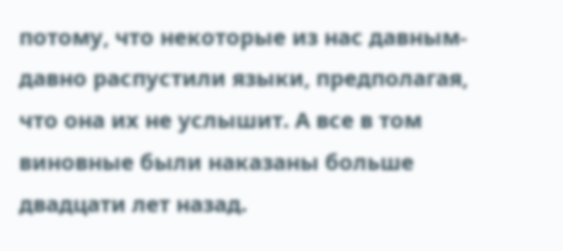потому, что некоторые из нас давным-давно распустили языки, предполагая, что она их не услышит. А все в том виновные были наказаны больше двадцати лет назад.